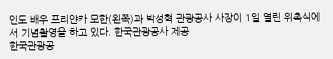인도 배우 프리얀카 모한(왼쪽)과 박성혁 관광공사 사장이 1일 열린 위촉식에서 기념촬영을 하고 있다. 한국관광공사 제공
한국관광공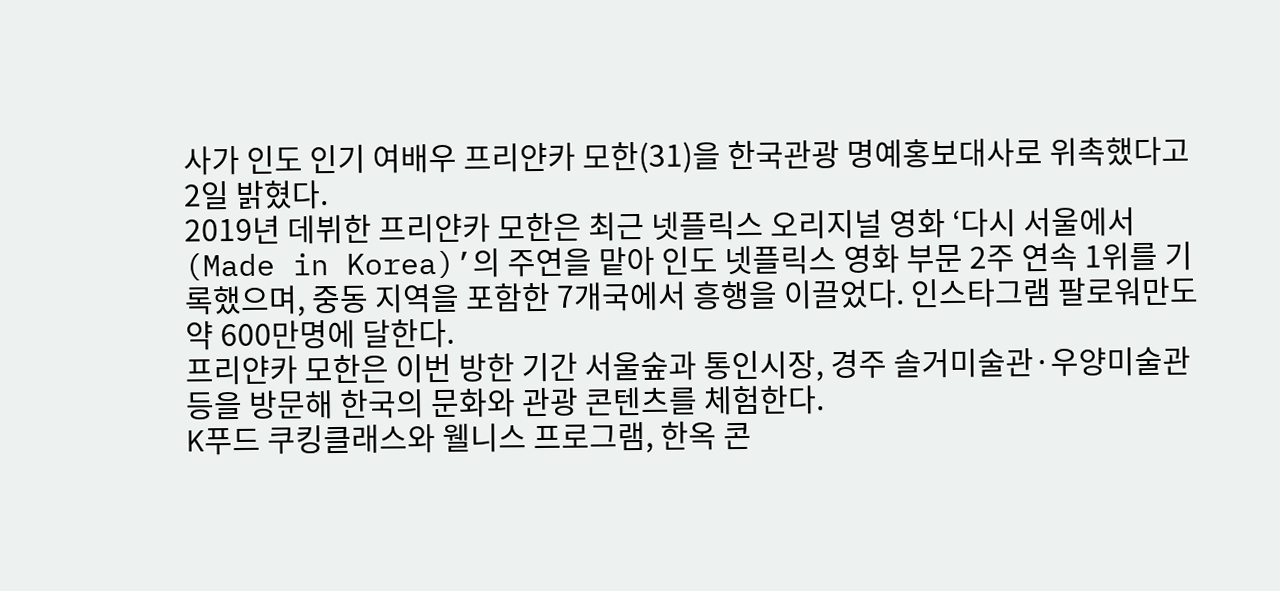사가 인도 인기 여배우 프리얀카 모한(31)을 한국관광 명예홍보대사로 위촉했다고 2일 밝혔다.
2019년 데뷔한 프리얀카 모한은 최근 넷플릭스 오리지널 영화 ‘다시 서울에서(Made in Korea)’의 주연을 맡아 인도 넷플릭스 영화 부문 2주 연속 1위를 기록했으며, 중동 지역을 포함한 7개국에서 흥행을 이끌었다. 인스타그램 팔로워만도 약 600만명에 달한다.
프리얀카 모한은 이번 방한 기간 서울숲과 통인시장, 경주 솔거미술관·우양미술관 등을 방문해 한국의 문화와 관광 콘텐츠를 체험한다.
K푸드 쿠킹클래스와 웰니스 프로그램, 한옥 콘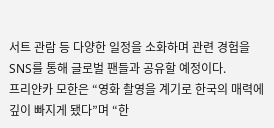서트 관람 등 다양한 일정을 소화하며 관련 경험을 SNS를 통해 글로벌 팬들과 공유할 예정이다.
프리얀카 모한은 “영화 촬영을 계기로 한국의 매력에 깊이 빠지게 됐다”며 “한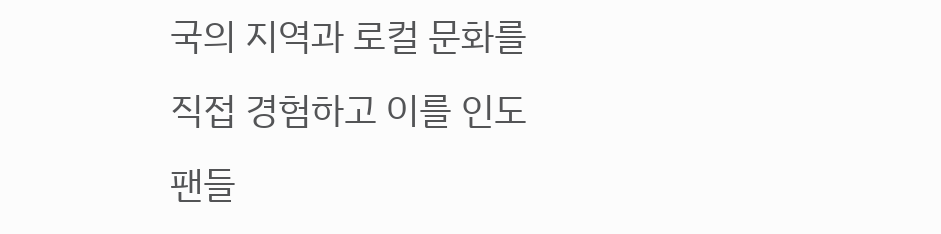국의 지역과 로컬 문화를 직접 경험하고 이를 인도 팬들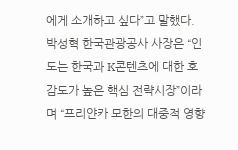에게 소개하고 싶다”고 말했다.
박성혁 한국관광공사 사장은 “인도는 한국과 K콘텐츠에 대한 호감도가 높은 핵심 전략시장”이라며 “프리얀카 모한의 대중적 영향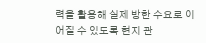력을 활용해 실제 방한 수요로 이어질 수 있도록 현지 관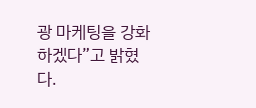광 마케팅을 강화하겠다”고 밝혔다.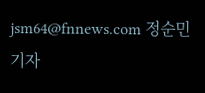jsm64@fnnews.com 정순민 기자